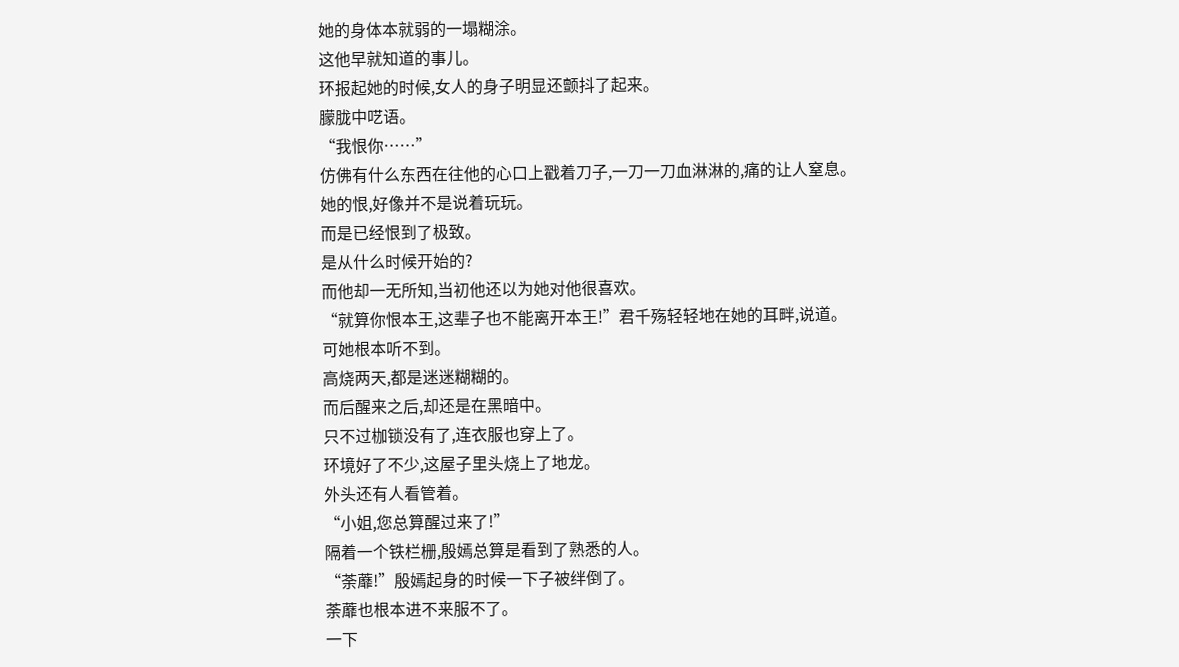她的身体本就弱的一塌糊涂。
这他早就知道的事儿。
环报起她的时候,女人的身子明显还颤抖了起来。
朦胧中呓语。
“我恨你……”
仿佛有什么东西在往他的心口上戳着刀子,一刀一刀血淋淋的,痛的让人窒息。
她的恨,好像并不是说着玩玩。
而是已经恨到了极致。
是从什么时候开始的?
而他却一无所知,当初他还以为她对他很喜欢。
“就算你恨本王,这辈子也不能离开本王!”君千殇轻轻地在她的耳畔,说道。
可她根本听不到。
高烧两天,都是迷迷糊糊的。
而后醒来之后,却还是在黑暗中。
只不过枷锁没有了,连衣服也穿上了。
环境好了不少,这屋子里头烧上了地龙。
外头还有人看管着。
“小姐,您总算醒过来了!”
隔着一个铁栏栅,殷嫣总算是看到了熟悉的人。
“荼蘼!”殷嫣起身的时候一下子被绊倒了。
荼蘼也根本进不来服不了。
一下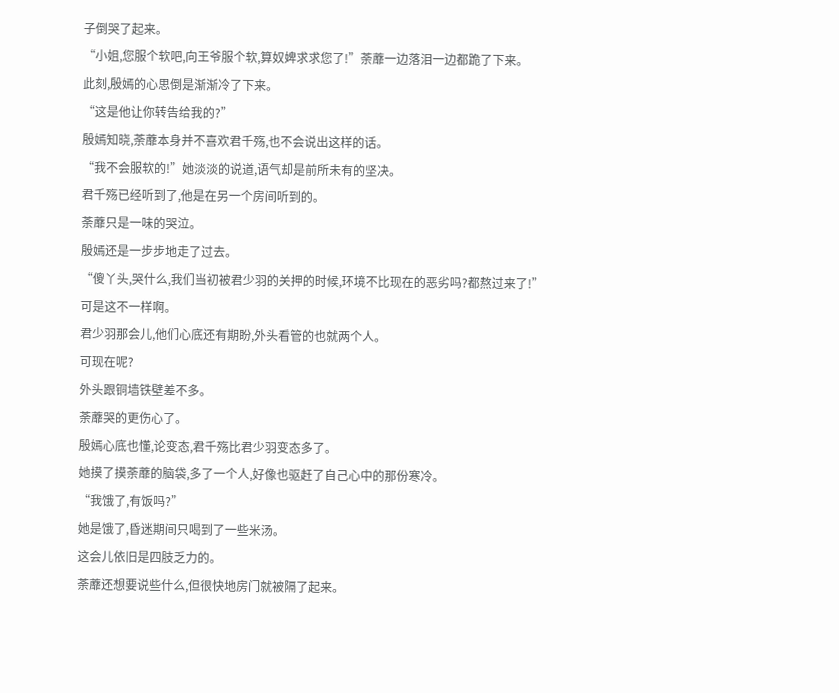子倒哭了起来。
“小姐,您服个软吧,向王爷服个软,算奴婢求求您了!”荼蘼一边落泪一边都跪了下来。
此刻,殷嫣的心思倒是渐渐冷了下来。
“这是他让你转告给我的?”
殷嫣知晓,荼蘼本身并不喜欢君千殇,也不会说出这样的话。
“我不会服软的!”她淡淡的说道,语气却是前所未有的坚决。
君千殇已经听到了,他是在另一个房间听到的。
荼蘼只是一味的哭泣。
殷嫣还是一步步地走了过去。
“傻丫头,哭什么,我们当初被君少羽的关押的时候,环境不比现在的恶劣吗?都熬过来了!”
可是这不一样啊。
君少羽那会儿,他们心底还有期盼,外头看管的也就两个人。
可现在呢?
外头跟铜墙铁壁差不多。
荼蘼哭的更伤心了。
殷嫣心底也懂,论变态,君千殇比君少羽变态多了。
她摸了摸荼蘼的脑袋,多了一个人,好像也驱赶了自己心中的那份寒冷。
“我饿了,有饭吗?”
她是饿了,昏迷期间只喝到了一些米汤。
这会儿依旧是四肢乏力的。
荼蘼还想要说些什么,但很快地房门就被隔了起来。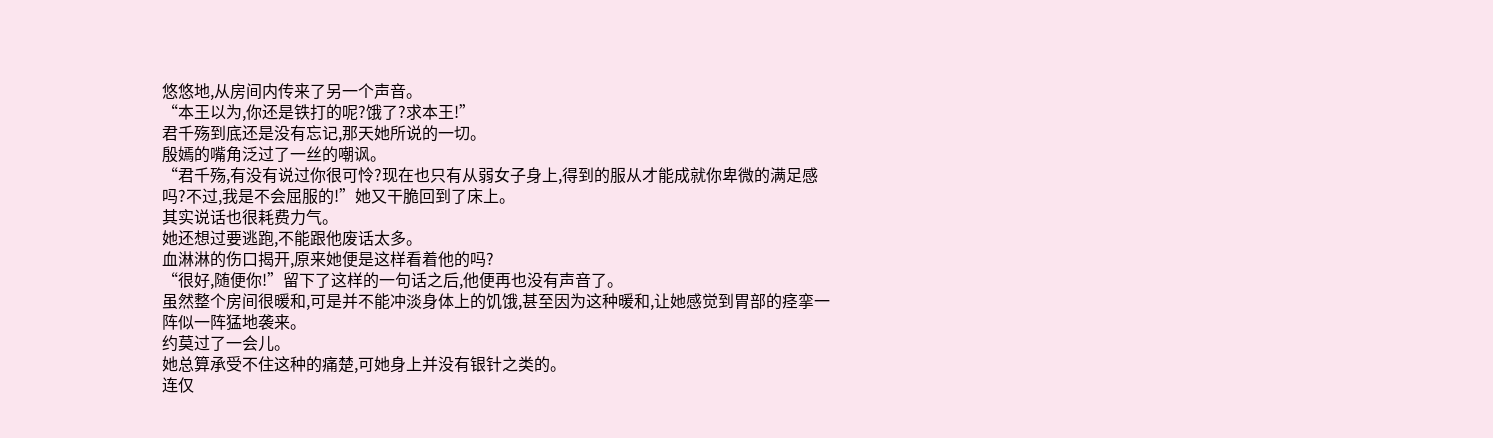悠悠地,从房间内传来了另一个声音。
“本王以为,你还是铁打的呢?饿了?求本王!”
君千殇到底还是没有忘记,那天她所说的一切。
殷嫣的嘴角泛过了一丝的嘲讽。
“君千殇,有没有说过你很可怜?现在也只有从弱女子身上,得到的服从才能成就你卑微的满足感吗?不过,我是不会屈服的!”她又干脆回到了床上。
其实说话也很耗费力气。
她还想过要逃跑,不能跟他废话太多。
血淋淋的伤口揭开,原来她便是这样看着他的吗?
“很好,随便你!”留下了这样的一句话之后,他便再也没有声音了。
虽然整个房间很暖和,可是并不能冲淡身体上的饥饿,甚至因为这种暖和,让她感觉到胃部的痉挛一阵似一阵猛地袭来。
约莫过了一会儿。
她总算承受不住这种的痛楚,可她身上并没有银针之类的。
连仅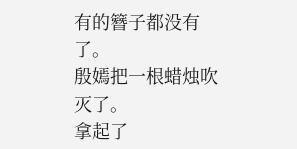有的簪子都没有了。
殷嫣把一根蜡烛吹灭了。
拿起了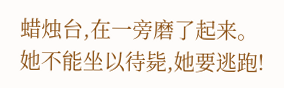蜡烛台,在一旁磨了起来。
她不能坐以待毙,她要逃跑!